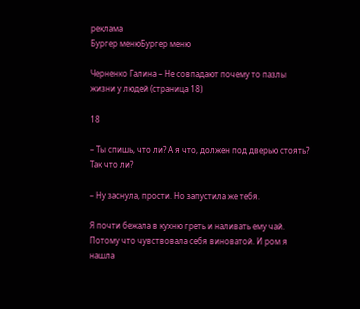реклама
Бургер менюБургер меню

Черненко Галина – Не совпадают почему то пазлы жизни у людей (страница 18)

18

– Ты спишь, что ли? А я что, должен под дверью стоять? Так что ли?

– Ну заснула, прости. Но запустила же тебя.

Я почти бежала в кухню греть и наливать ему чай. Потому что чувствовала себя виноватой. И ром я нашла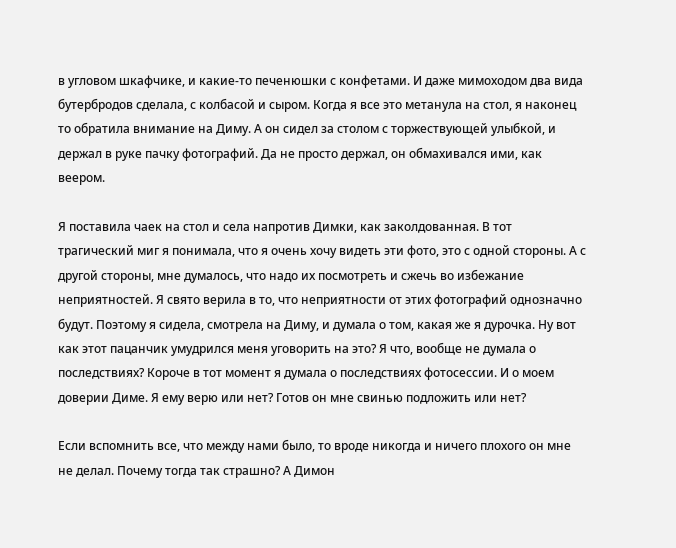в угловом шкафчике, и какие-то печенюшки с конфетами. И даже мимоходом два вида бутербродов сделала, с колбасой и сыром. Когда я все это метанула на стол, я наконец то обратила внимание на Диму. А он сидел за столом с торжествующей улыбкой, и держал в руке пачку фотографий. Да не просто держал, он обмахивался ими, как веером.

Я поставила чаек на стол и села напротив Димки, как заколдованная. В тот трагический миг я понимала, что я очень хочу видеть эти фото, это с одной стороны. А с другой стороны, мне думалось, что надо их посмотреть и сжечь во избежание неприятностей. Я свято верила в то, что неприятности от этих фотографий однозначно будут. Поэтому я сидела, смотрела на Диму, и думала о том, какая же я дурочка. Ну вот как этот пацанчик умудрился меня уговорить на это? Я что, вообще не думала о последствиях? Короче в тот момент я думала о последствиях фотосессии. И о моем доверии Диме. Я ему верю или нет? Готов он мне свинью подложить или нет?

Если вспомнить все, что между нами было, то вроде никогда и ничего плохого он мне не делал. Почему тогда так страшно? А Димон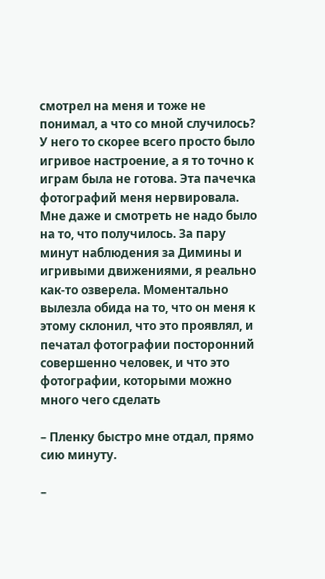смотрел на меня и тоже не понимал, а что со мной случилось? У него то скорее всего просто было игривое настроение, а я то точно к играм была не готова. Эта пачечка фотографий меня нервировала. Мне даже и смотреть не надо было на то, что получилось. За пару минут наблюдения за Димины и игривыми движениями, я реально как-то озверела. Моментально вылезла обида на то, что он меня к этому склонил, что это проявлял, и печатал фотографии посторонний совершенно человек, и что это фотографии, которыми можно много чего сделать

– Пленку быстро мне отдал, прямо сию минуту.

–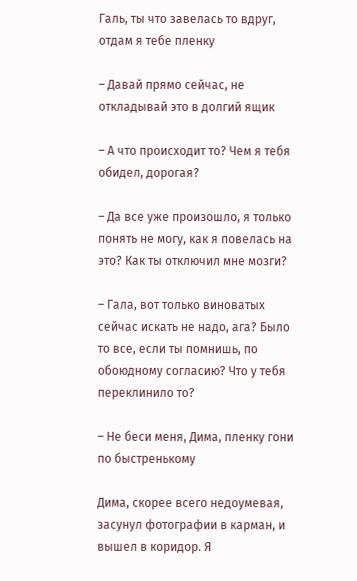Галь, ты что завелась то вдруг, отдам я тебе пленку

– Давай прямо сейчас, не откладывай это в долгий ящик

– А что происходит то? Чем я тебя обидел, дорогая?

– Да все уже произошло, я только понять не могу, как я повелась на это? Как ты отключил мне мозги?

– Гала, вот только виноватых сейчас искать не надо, ага? Было то все, если ты помнишь, по обоюдному согласию? Что у тебя переклинило то?

– Не беси меня, Дима, пленку гони по быстренькому

Дима, скорее всего недоумевая, засунул фотографии в карман, и вышел в коридор. Я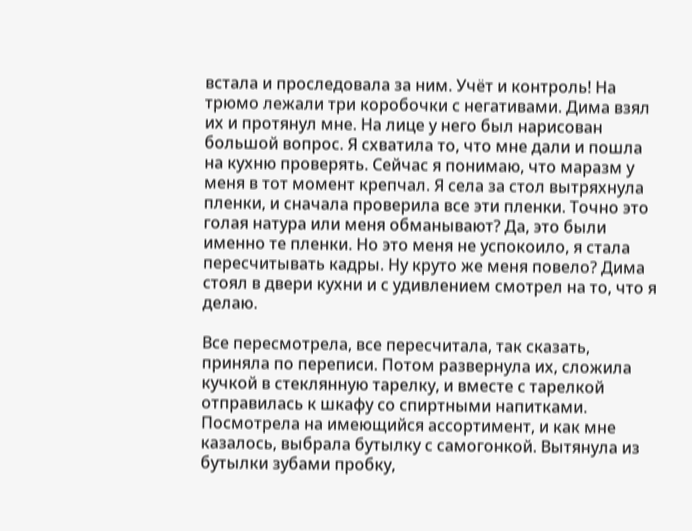встала и проследовала за ним. Учёт и контроль! На трюмо лежали три коробочки с негативами. Дима взял их и протянул мне. На лице у него был нарисован большой вопрос. Я схватила то, что мне дали и пошла на кухню проверять. Сейчас я понимаю, что маразм у меня в тот момент крепчал. Я села за стол вытряхнула пленки, и сначала проверила все эти пленки. Точно это голая натура или меня обманывают? Да, это были именно те пленки. Но это меня не успокоило, я стала пересчитывать кадры. Ну круто же меня повело? Дима стоял в двери кухни и с удивлением смотрел на то, что я делаю.

Все пересмотрела, все пересчитала, так сказать, приняла по переписи. Потом развернула их, сложила кучкой в стеклянную тарелку, и вместе с тарелкой отправилась к шкафу со спиртными напитками. Посмотрела на имеющийся ассортимент, и как мне казалось, выбрала бутылку с самогонкой. Вытянула из бутылки зубами пробку,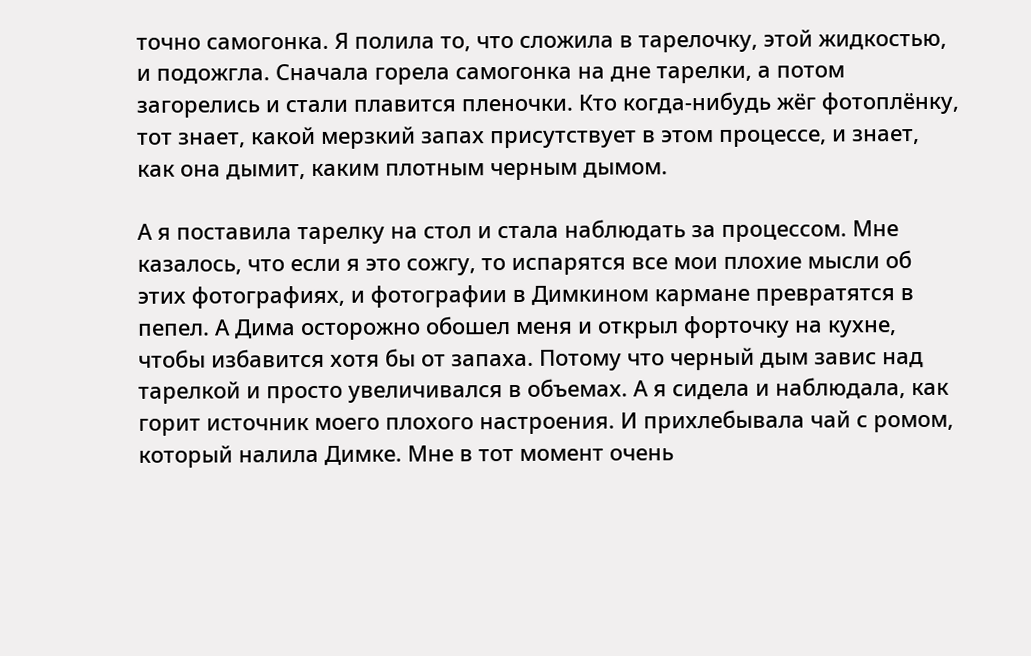точно самогонка. Я полила то, что сложила в тарелочку, этой жидкостью, и подожгла. Сначала горела самогонка на дне тарелки, а потом загорелись и стали плавится пленочки. Кто когда-нибудь жёг фотоплёнку, тот знает, какой мерзкий запах присутствует в этом процессе, и знает, как она дымит, каким плотным черным дымом.

А я поставила тарелку на стол и стала наблюдать за процессом. Мне казалось, что если я это сожгу, то испарятся все мои плохие мысли об этих фотографиях, и фотографии в Димкином кармане превратятся в пепел. А Дима осторожно обошел меня и открыл форточку на кухне, чтобы избавится хотя бы от запаха. Потому что черный дым завис над тарелкой и просто увеличивался в объемах. А я сидела и наблюдала, как горит источник моего плохого настроения. И прихлебывала чай с ромом, который налила Димке. Мне в тот момент очень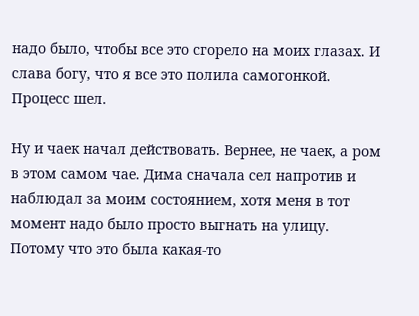надо было, чтобы все это сгорело на моих глазах. И слава богу, что я все это полила самогонкой. Процесс шел.

Ну и чаек начал действовать. Вернее, не чаек, а ром в этом самом чае. Дима сначала сел напротив и наблюдал за моим состоянием, хотя меня в тот момент надо было просто выгнать на улицу. Потому что это была какая-то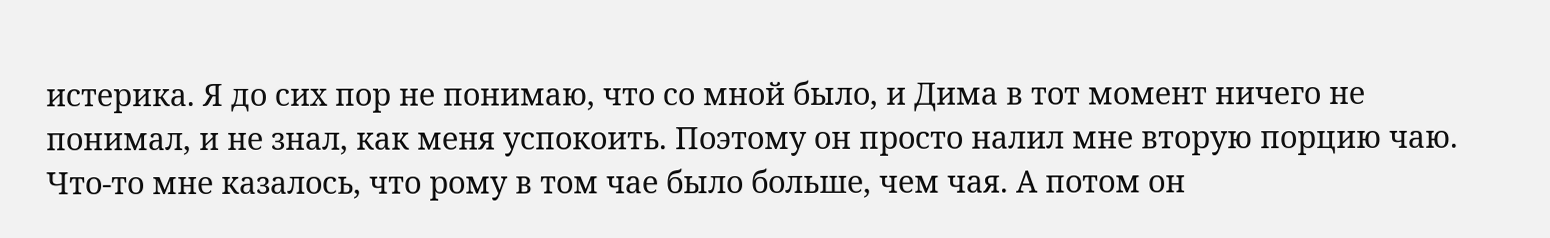истерика. Я до сих пор не понимаю, что со мной было, и Дима в тот момент ничего не понимал, и не знал, как меня успокоить. Поэтому он просто налил мне вторую порцию чаю. Что-то мне казалось, что рому в том чае было больше, чем чая. А потом он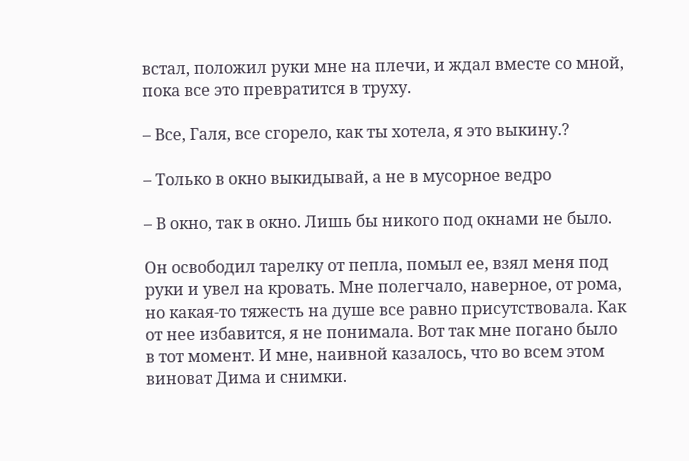встал, положил руки мне на плечи, и ждал вместе со мной, пока все это превратится в труху.

– Все, Галя, все сгорело, как ты хотела, я это выкину.?

– Только в окно выкидывай, а не в мусорное ведро

– В окно, так в окно. Лишь бы никого под окнами не было.

Он освободил тарелку от пепла, помыл ее, взял меня под руки и увел на кровать. Мне полегчало, наверное, от рома, но какая-то тяжесть на душе все равно присутствовала. Как от нее избавится, я не понимала. Вот так мне погано было в тот момент. И мне, наивной казалось, что во всем этом виноват Дима и снимки.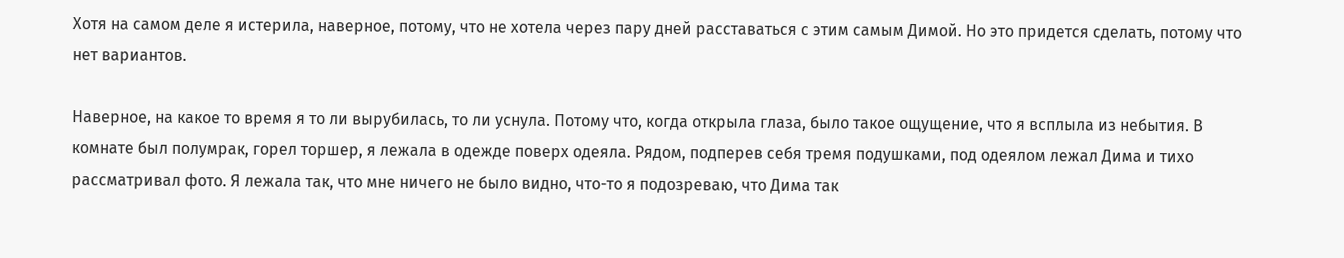Хотя на самом деле я истерила, наверное, потому, что не хотела через пару дней расставаться с этим самым Димой. Но это придется сделать, потому что нет вариантов.

Наверное, на какое то время я то ли вырубилась, то ли уснула. Потому что, когда открыла глаза, было такое ощущение, что я всплыла из небытия. В комнате был полумрак, горел торшер, я лежала в одежде поверх одеяла. Рядом, подперев себя тремя подушками, под одеялом лежал Дима и тихо рассматривал фото. Я лежала так, что мне ничего не было видно, что-то я подозреваю, что Дима так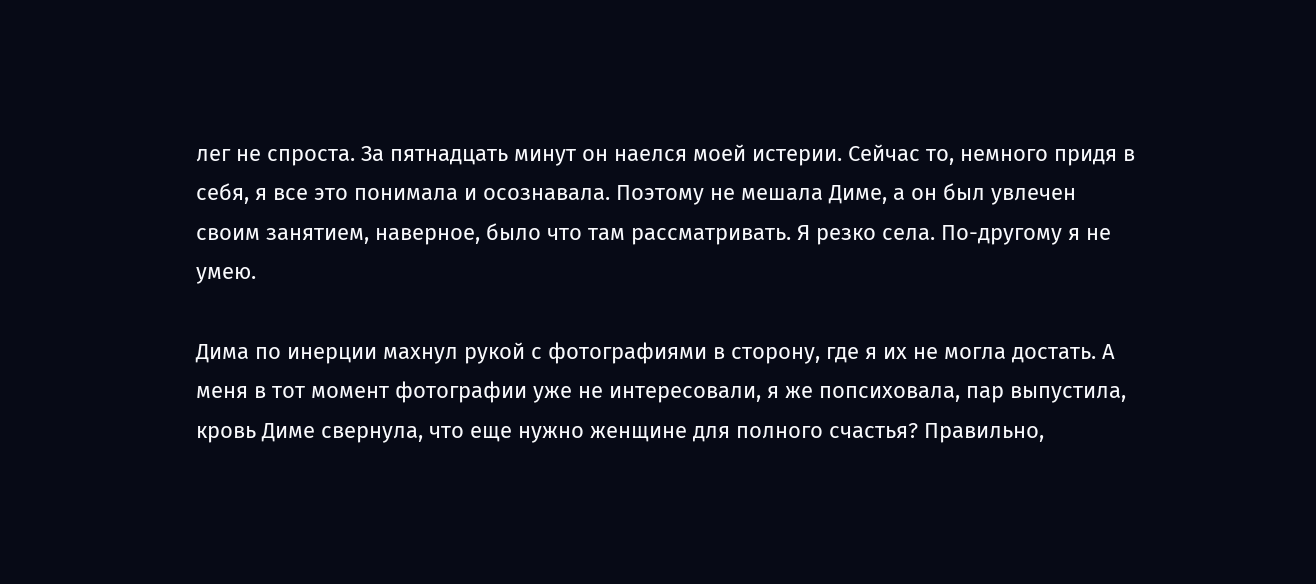лег не спроста. За пятнадцать минут он наелся моей истерии. Сейчас то, немного придя в себя, я все это понимала и осознавала. Поэтому не мешала Диме, а он был увлечен своим занятием, наверное, было что там рассматривать. Я резко села. По-другому я не умею.

Дима по инерции махнул рукой с фотографиями в сторону, где я их не могла достать. А меня в тот момент фотографии уже не интересовали, я же попсиховала, пар выпустила, кровь Диме свернула, что еще нужно женщине для полного счастья? Правильно,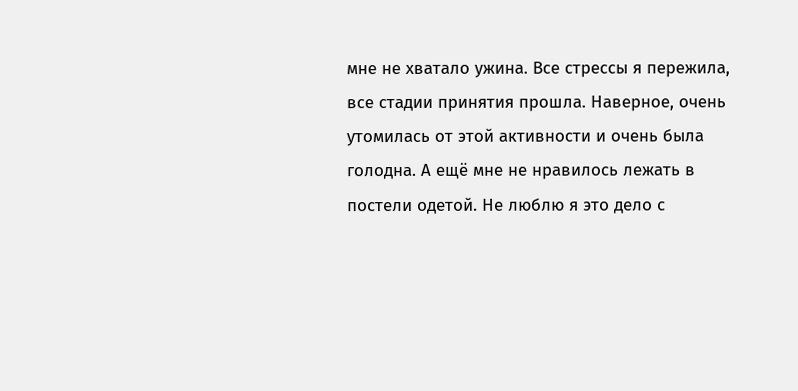мне не хватало ужина. Все стрессы я пережила, все стадии принятия прошла. Наверное, очень утомилась от этой активности и очень была голодна. А ещё мне не нравилось лежать в постели одетой. Не люблю я это дело с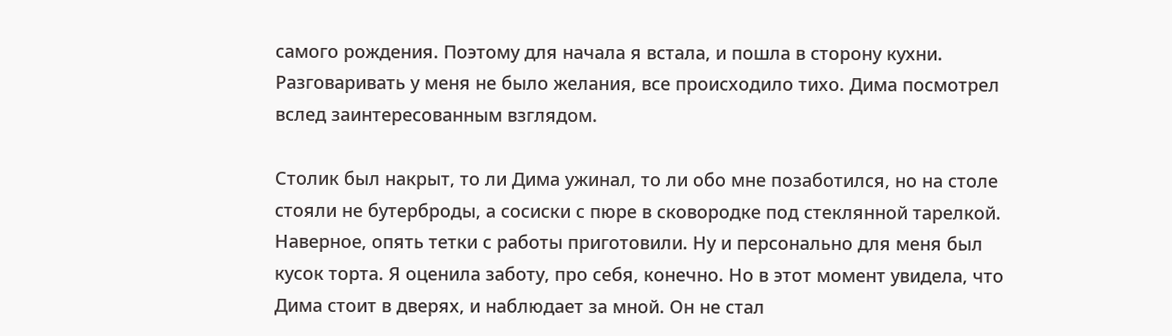самого рождения. Поэтому для начала я встала, и пошла в сторону кухни. Разговаривать у меня не было желания, все происходило тихо. Дима посмотрел вслед заинтересованным взглядом.

Столик был накрыт, то ли Дима ужинал, то ли обо мне позаботился, но на столе стояли не бутерброды, а сосиски с пюре в сковородке под стеклянной тарелкой. Наверное, опять тетки с работы приготовили. Ну и персонально для меня был кусок торта. Я оценила заботу, про себя, конечно. Но в этот момент увидела, что Дима стоит в дверях, и наблюдает за мной. Он не стал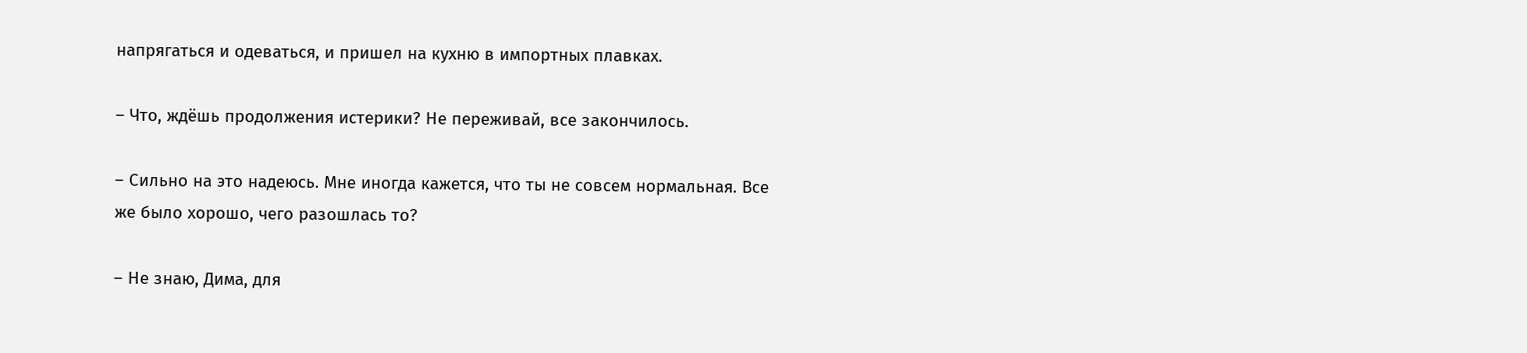напрягаться и одеваться, и пришел на кухню в импортных плавках.

– Что, ждёшь продолжения истерики? Не переживай, все закончилось.

– Сильно на это надеюсь. Мне иногда кажется, что ты не совсем нормальная. Все же было хорошо, чего разошлась то?

– Не знаю, Дима, для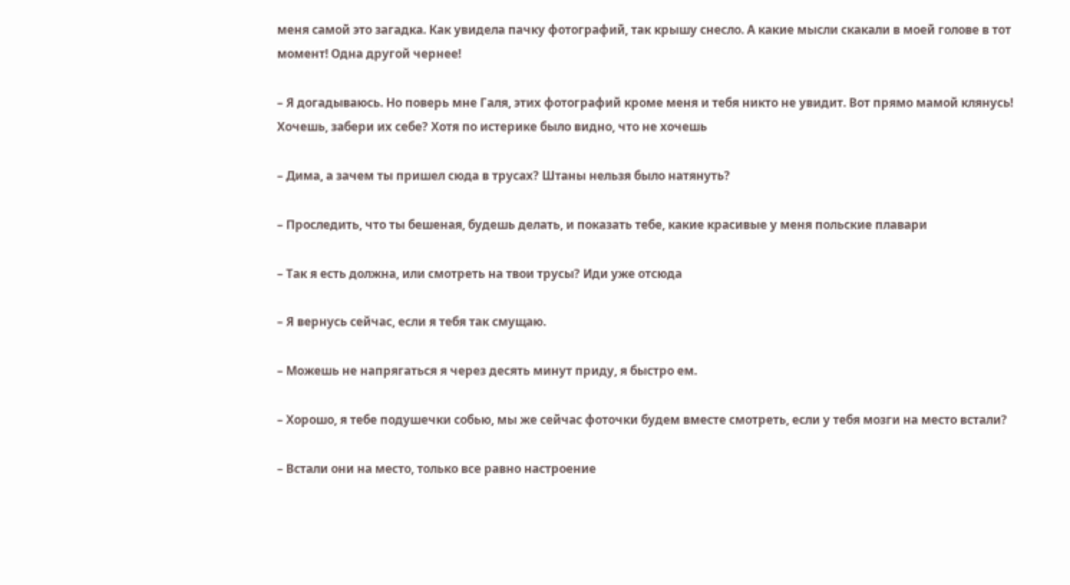меня самой это загадка. Как увидела пачку фотографий, так крышу снесло. А какие мысли скакали в моей голове в тот момент! Одна другой чернее!

– Я догадываюсь. Но поверь мне Галя, этих фотографий кроме меня и тебя никто не увидит. Вот прямо мамой клянусь! Хочешь, забери их себе? Хотя по истерике было видно, что не хочешь

– Дима, а зачем ты пришел сюда в трусах? Штаны нельзя было натянуть?

– Проследить, что ты бешеная, будешь делать, и показать тебе, какие красивые у меня польские плавари

– Так я есть должна, или смотреть на твои трусы? Иди уже отсюда

– Я вернусь сейчас, если я тебя так смущаю.

– Можешь не напрягаться я через десять минут приду, я быстро ем.

– Хорошо, я тебе подушечки собью, мы же сейчас фоточки будем вместе смотреть, если у тебя мозги на место встали?

– Встали они на место, только все равно настроение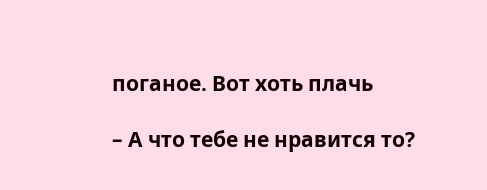поганое. Вот хоть плачь

– А что тебе не нравится то?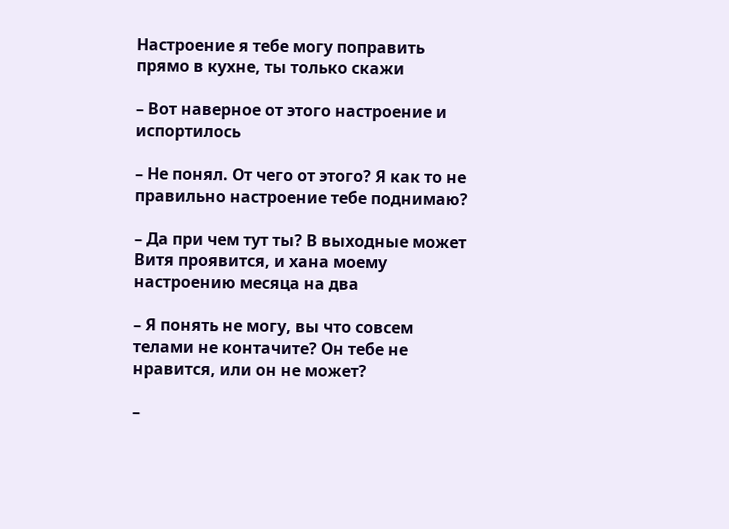Настроение я тебе могу поправить прямо в кухне, ты только скажи

– Вот наверное от этого настроение и испортилось

– Не понял. От чего от этого? Я как то не правильно настроение тебе поднимаю?

– Да при чем тут ты? В выходные может Витя проявится, и хана моему настроению месяца на два

– Я понять не могу, вы что совсем телами не контачите? Он тебе не нравится, или он не может?

–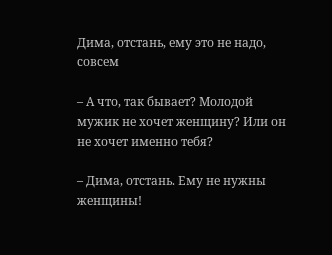Дима, отстань, ему это не надо, совсем

– А что, так бывает? Молодой мужик не хочет женщину? Или он не хочет именно тебя?

– Дима, отстань. Ему не нужны женщины!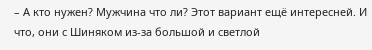– А кто нужен? Мужчина что ли? Этот вариант ещё интересней. И что, они с Шиняком из-за большой и светлой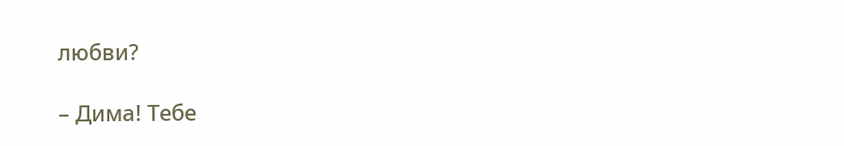любви?

– Дима! Тебе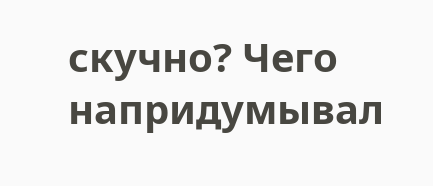скучно? Чего напридумывал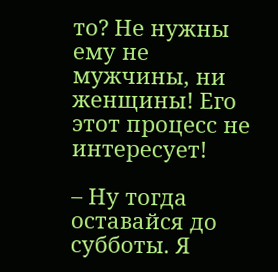то? Не нужны ему не мужчины, ни женщины! Его этот процесс не интересует!

– Ну тогда оставайся до субботы. Я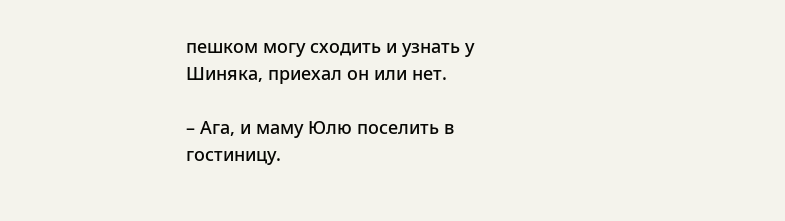пешком могу сходить и узнать у Шиняка, приехал он или нет.

– Ага, и маму Юлю поселить в гостиницу.